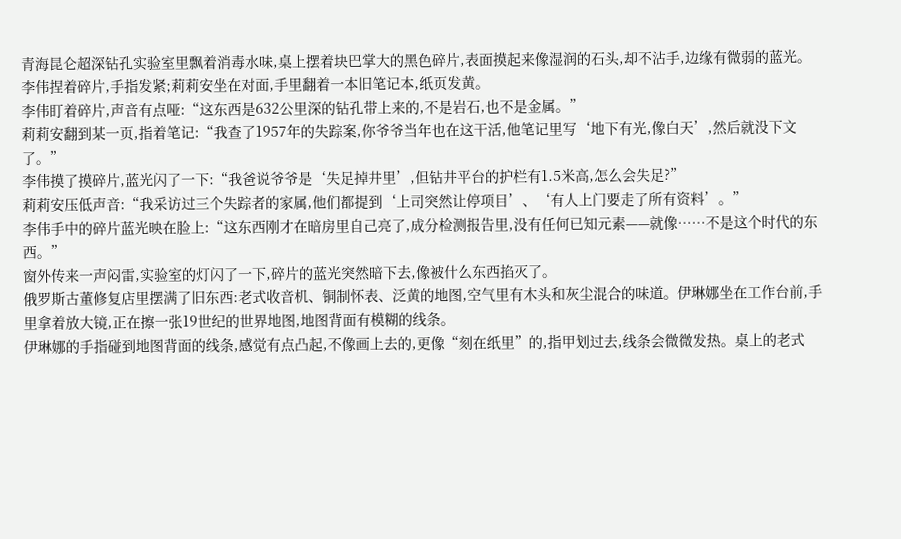青海昆仑超深钻孔实验室里飘着消毒水味,桌上摆着块巴掌大的黑色碎片,表面摸起来像湿润的石头,却不沾手,边缘有微弱的蓝光。李伟捏着碎片,手指发紧;莉莉安坐在对面,手里翻着一本旧笔记本,纸页发黄。
李伟盯着碎片,声音有点哑:“这东西是632公里深的钻孔带上来的,不是岩石,也不是金属。”
莉莉安翻到某一页,指着笔记:“我查了1957年的失踪案,你爷爷当年也在这干活,他笔记里写‘地下有光,像白天’,然后就没下文了。”
李伟摸了摸碎片,蓝光闪了一下:“我爸说爷爷是‘失足掉井里’,但钻井平台的护栏有1.5米高,怎么会失足?”
莉莉安压低声音:“我采访过三个失踪者的家属,他们都提到‘上司突然让停项目’、‘有人上门要走了所有资料’。”
李伟手中的碎片蓝光映在脸上:“这东西刚才在暗房里自己亮了,成分检测报告里,没有任何已知元素——就像……不是这个时代的东西。”
窗外传来一声闷雷,实验室的灯闪了一下,碎片的蓝光突然暗下去,像被什么东西掐灭了。
俄罗斯古董修复店里摆满了旧东西:老式收音机、铜制怀表、泛黄的地图,空气里有木头和灰尘混合的味道。伊琳娜坐在工作台前,手里拿着放大镜,正在擦一张19世纪的世界地图,地图背面有模糊的线条。
伊琳娜的手指碰到地图背面的线条,感觉有点凸起,不像画上去的,更像“刻在纸里”的,指甲划过去,线条会微微发热。桌上的老式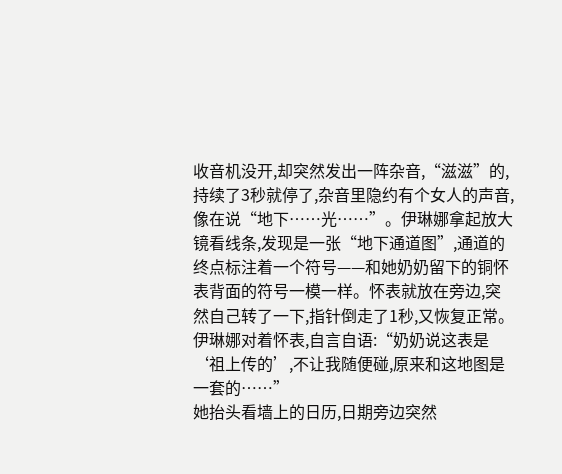收音机没开,却突然发出一阵杂音,“滋滋”的,持续了3秒就停了,杂音里隐约有个女人的声音,像在说“地下……光……”。伊琳娜拿起放大镜看线条,发现是一张“地下通道图”,通道的终点标注着一个符号——和她奶奶留下的铜怀表背面的符号一模一样。怀表就放在旁边,突然自己转了一下,指针倒走了1秒,又恢复正常。
伊琳娜对着怀表,自言自语:“奶奶说这表是‘祖上传的’,不让我随便碰,原来和这地图是一套的……”
她抬头看墙上的日历,日期旁边突然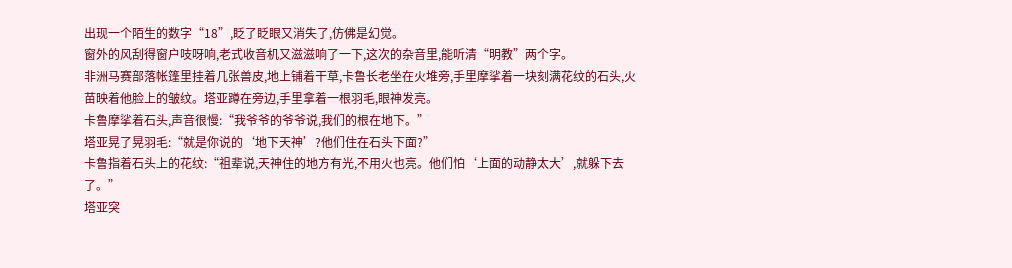出现一个陌生的数字“18”,眨了眨眼又消失了,仿佛是幻觉。
窗外的风刮得窗户吱呀响,老式收音机又滋滋响了一下,这次的杂音里,能听清“明教”两个字。
非洲马赛部落帐篷里挂着几张兽皮,地上铺着干草,卡鲁长老坐在火堆旁,手里摩挲着一块刻满花纹的石头,火苗映着他脸上的皱纹。塔亚蹲在旁边,手里拿着一根羽毛,眼神发亮。
卡鲁摩挲着石头,声音很慢:“我爷爷的爷爷说,我们的根在地下。”
塔亚晃了晃羽毛:“就是你说的‘地下天神’?他们住在石头下面?”
卡鲁指着石头上的花纹:“祖辈说,天神住的地方有光,不用火也亮。他们怕‘上面的动静太大’,就躲下去了。”
塔亚突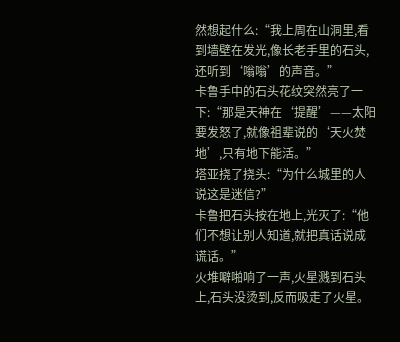然想起什么:“我上周在山洞里,看到墙壁在发光,像长老手里的石头,还听到‘嗡嗡’的声音。”
卡鲁手中的石头花纹突然亮了一下:“那是天神在‘提醒’——太阳要发怒了,就像祖辈说的‘天火焚地’,只有地下能活。”
塔亚挠了挠头:“为什么城里的人说这是迷信?”
卡鲁把石头按在地上,光灭了:“他们不想让别人知道,就把真话说成谎话。”
火堆噼啪响了一声,火星溅到石头上,石头没烫到,反而吸走了火星。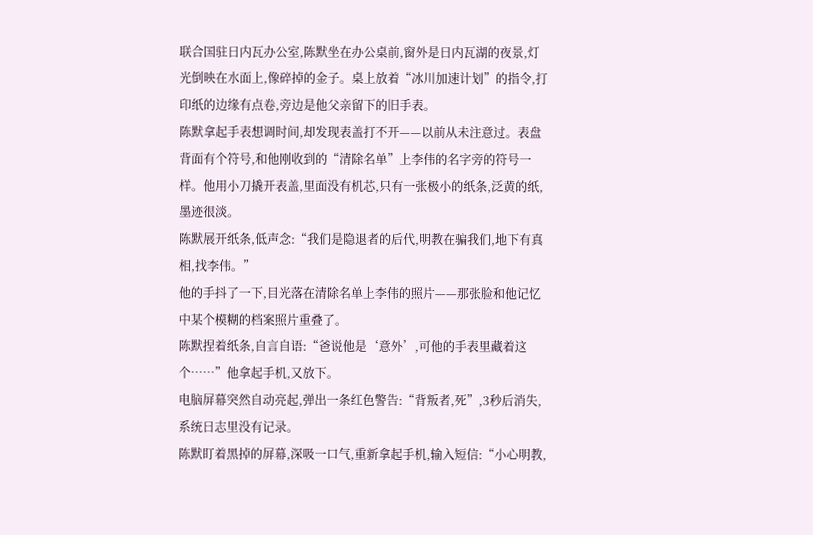联合国驻日内瓦办公室,陈默坐在办公桌前,窗外是日内瓦湖的夜景,灯光倒映在水面上,像碎掉的金子。桌上放着“冰川加速计划”的指令,打印纸的边缘有点卷,旁边是他父亲留下的旧手表。
陈默拿起手表想调时间,却发现表盖打不开——以前从未注意过。表盘背面有个符号,和他刚收到的“清除名单”上李伟的名字旁的符号一样。他用小刀撬开表盖,里面没有机芯,只有一张极小的纸条,泛黄的纸,墨迹很淡。
陈默展开纸条,低声念:“我们是隐退者的后代,明教在骗我们,地下有真相,找李伟。”
他的手抖了一下,目光落在清除名单上李伟的照片——那张脸和他记忆中某个模糊的档案照片重叠了。
陈默捏着纸条,自言自语:“爸说他是‘意外’,可他的手表里藏着这个……”他拿起手机,又放下。
电脑屏幕突然自动亮起,弹出一条红色警告:“背叛者,死”,3秒后消失,系统日志里没有记录。
陈默盯着黑掉的屏幕,深吸一口气,重新拿起手机,输入短信:“小心明教,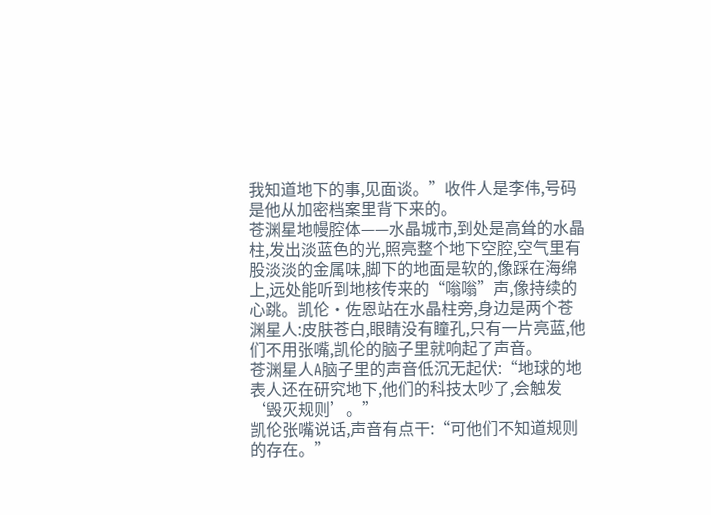我知道地下的事,见面谈。”收件人是李伟,号码是他从加密档案里背下来的。
苍渊星地幔腔体——水晶城市,到处是高耸的水晶柱,发出淡蓝色的光,照亮整个地下空腔,空气里有股淡淡的金属味,脚下的地面是软的,像踩在海绵上,远处能听到地核传来的“嗡嗡”声,像持续的心跳。凯伦·佐恩站在水晶柱旁,身边是两个苍渊星人:皮肤苍白,眼睛没有瞳孔,只有一片亮蓝,他们不用张嘴,凯伦的脑子里就响起了声音。
苍渊星人A脑子里的声音低沉无起伏:“地球的地表人还在研究地下,他们的科技太吵了,会触发‘毁灭规则’。”
凯伦张嘴说话,声音有点干:“可他们不知道规则的存在。”